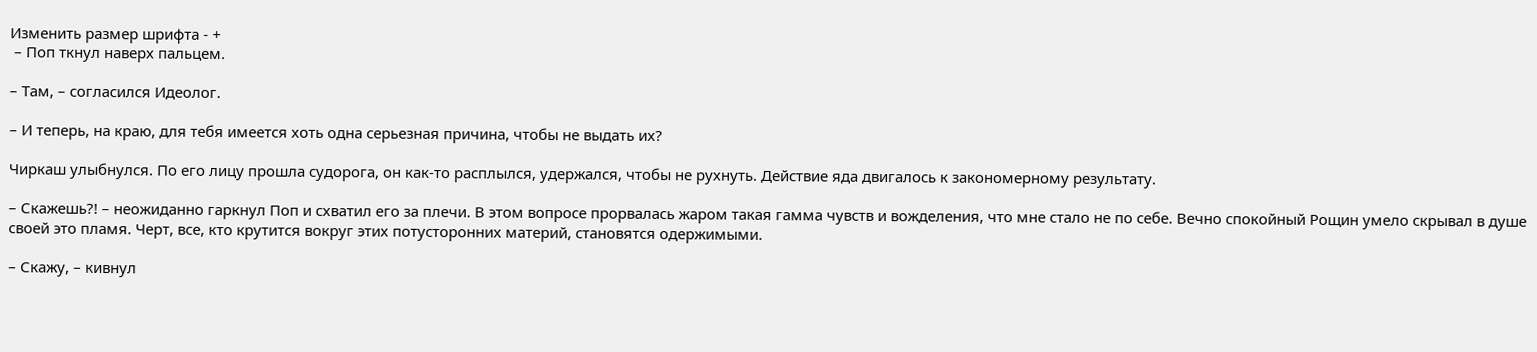Изменить размер шрифта - +
 – Поп ткнул наверх пальцем.

– Там, – согласился Идеолог.

– И теперь, на краю, для тебя имеется хоть одна серьезная причина, чтобы не выдать их?

Чиркаш улыбнулся. По его лицу прошла судорога, он как-то расплылся, удержался, чтобы не рухнуть. Действие яда двигалось к закономерному результату.

– Скажешь?! – неожиданно гаркнул Поп и схватил его за плечи. В этом вопросе прорвалась жаром такая гамма чувств и вожделения, что мне стало не по себе. Вечно спокойный Рощин умело скрывал в душе своей это пламя. Черт, все, кто крутится вокруг этих потусторонних материй, становятся одержимыми.

– Скажу, – кивнул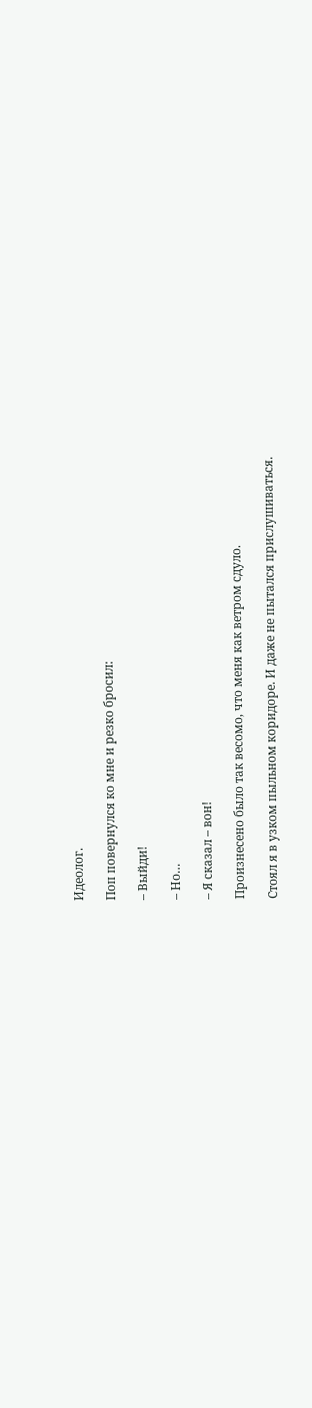Идеолог.

Поп повернулся ко мне и резко бросил:

– Выйди!

– Но…

– Я сказал – вон!

Произнесено было так весомо, что меня как ветром сдуло.

Стоял я в узком пыльном коридоре. И даже не пытался прислушиваться.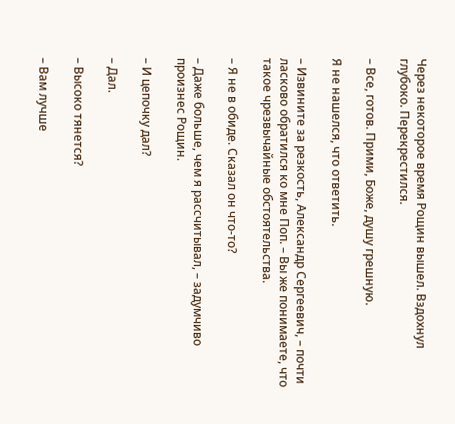Через некоторое время Рощин вышел. Вздохнул глубоко. Перекрестился.

– Все, готов. Прими, Боже, душу грешную.

Я не нашелся, что ответить.

– Извините за резкость, Александр Сергеевич, – почти ласково обратился ко мне Поп. – Вы же понимаете, что такое чрезвычайные обстоятельства.

– Я не в обиде. Сказал он что-то?

– Даже больше, чем я рассчитывал, – задумчиво произнес Рощин.

– И цепочку дал?

– Дал.

– Высоко тянется?

– Вам лучше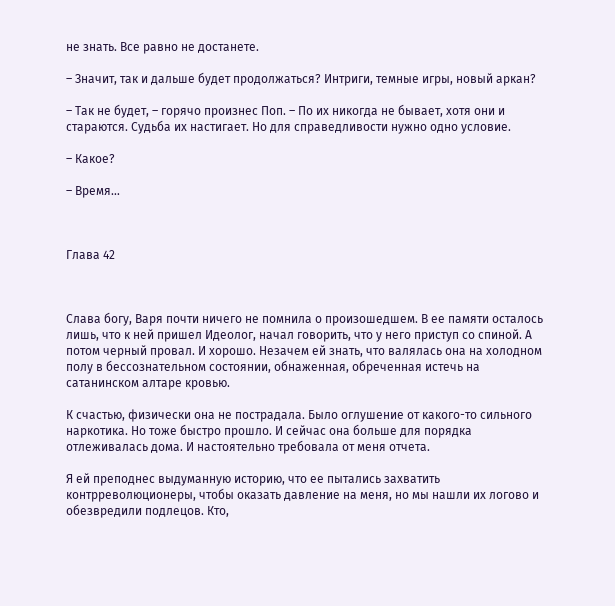не знать. Все равно не достанете.

– Значит, так и дальше будет продолжаться? Интриги, темные игры, новый аркан?

– Так не будет, – горячо произнес Поп. – По их никогда не бывает, хотя они и стараются. Судьба их настигает. Но для справедливости нужно одно условие.

– Какое?

– Время…



Глава 42



Слава богу, Варя почти ничего не помнила о произошедшем. В ее памяти осталось лишь, что к ней пришел Идеолог, начал говорить, что у него приступ со спиной. А потом черный провал. И хорошо. Незачем ей знать, что валялась она на холодном полу в бессознательном состоянии, обнаженная, обреченная истечь на сатанинском алтаре кровью.

К счастью, физически она не пострадала. Было оглушение от какого-то сильного наркотика. Но тоже быстро прошло. И сейчас она больше для порядка отлеживалась дома. И настоятельно требовала от меня отчета.

Я ей преподнес выдуманную историю, что ее пытались захватить контрреволюционеры, чтобы оказать давление на меня, но мы нашли их логово и обезвредили подлецов. Кто,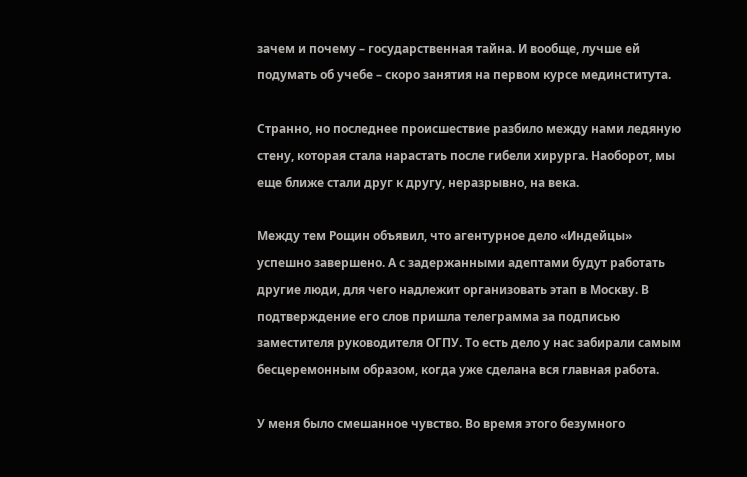зачем и почему – государственная тайна. И вообще, лучше ей подумать об учебе – скоро занятия на первом курсе мединститута.

Странно, но последнее происшествие разбило между нами ледяную стену, которая стала нарастать после гибели хирурга. Наоборот, мы еще ближе стали друг к другу, неразрывно, на века.

Между тем Рощин объявил, что агентурное дело «Индейцы» успешно завершено. А с задержанными адептами будут работать другие люди, для чего надлежит организовать этап в Москву. В подтверждение его слов пришла телеграмма за подписью заместителя руководителя ОГПУ. То есть дело у нас забирали самым бесцеремонным образом, когда уже сделана вся главная работа.

У меня было смешанное чувство. Во время этого безумного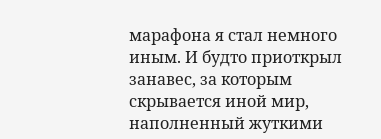марафона я стал немного иным. И будто приоткрыл занавес, за которым скрывается иной мир, наполненный жуткими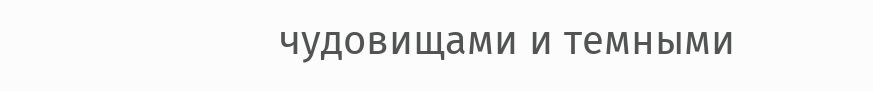чудовищами и темными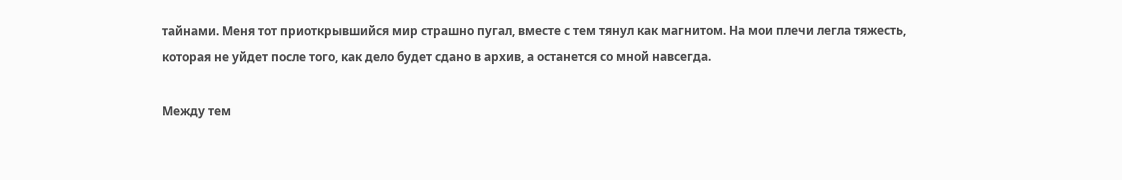тайнами. Меня тот приоткрывшийся мир страшно пугал, вместе с тем тянул как магнитом. На мои плечи легла тяжесть, которая не уйдет после того, как дело будет сдано в архив, а останется со мной навсегда.

Между тем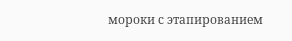мороки с этапированием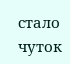стало чуток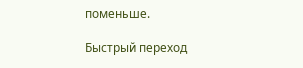поменьше.

Быстрый переход